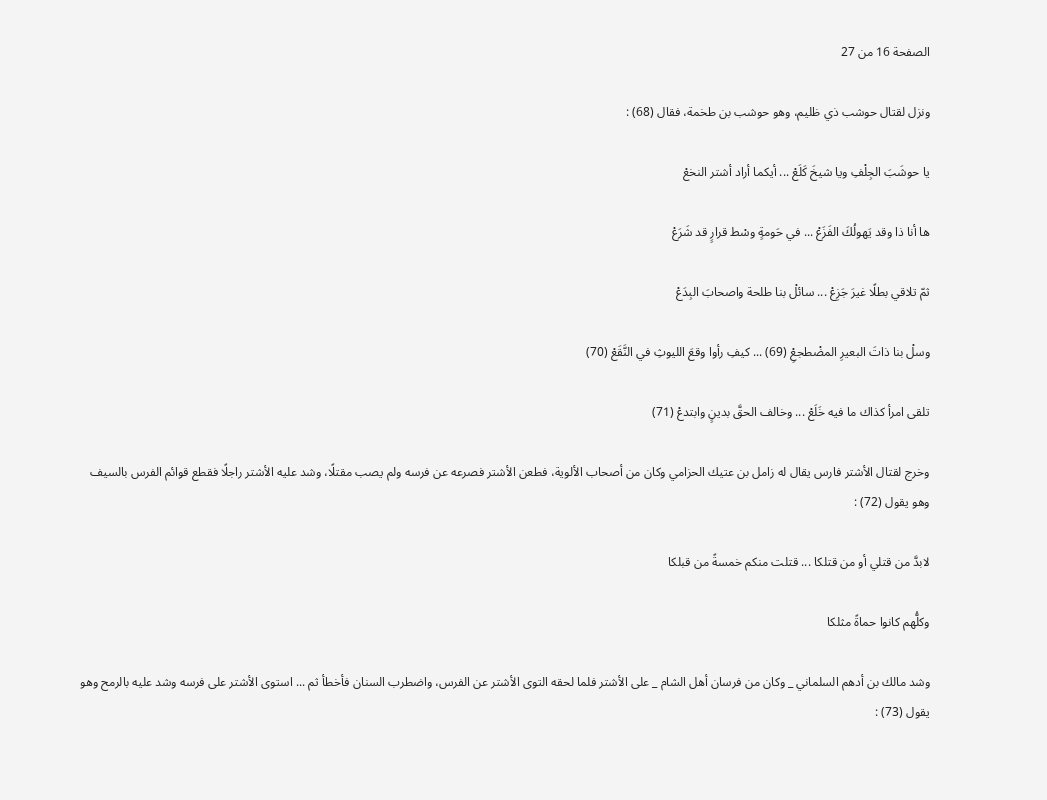الصفحة 16 من 27

ونزل لقتال حوشب ذي ظليم، وهو حوشب بن طخمة، فقال (68) :

يا حوشَبَ الجِلْفِ ويا شيخَ كَلَعْ ... أيكما أراد أشتر النخعْ

ها أنا ذا وقد يَهولُكَ الفَزَعْ ... في حَومةٍ وسْط قرارٍ قد شَرَعْ

ثمّ تلاقي بطلًا غيرَ جَزِعْ ... سائلْ بنا طلحة واصحابَ البِدَعْ

وسلْ بنا ذاتَ البعيرِ المضْطجعِْ (69) ... كيفِ رأوا وقعَ الليوثِ في النَّقَعْ (70)

تلقى امرأ كذاك ما فيه خَلَعْ ... وخالف الحقَّ بدينٍ وابتدعْ (71)

وخرج لقتال الأشتر فارس يقال له زامل بن عتيك الحزامي وكان من أصحاب الألوية، فطعن الأشتر فصرعه عن فرسه ولم يصب مقتلًا، وشد عليه الأشتر راجلًا فقطع قوائم الفرس بالسيف وهو يقول (72) :

لابدَّ من قتلي أو من قتلكا ... قتلت منكم خمسةً من قبلكا

وكلُّهم كانوا حماةً مثلكا

وشد مالك بن أدهم السلماني _ وكان من فرسان أهل الشام _ على الأشتر فلما لحقه التوى الأشتر عن الفرس، واضطرب السنان فأخطأ ثم ... استوى الأشتر على فرسه وشد عليه بالرمح وهو يقول (73) :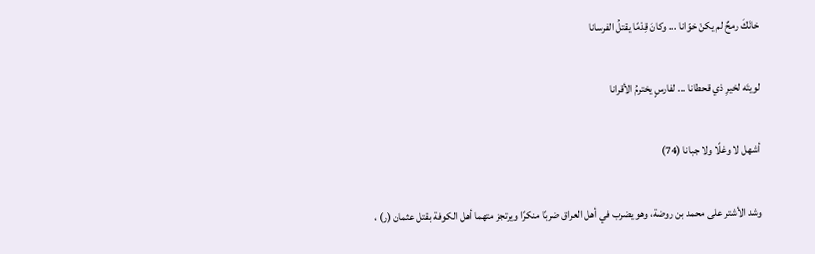خانَكَ رمحٌ لم يكنْ خوّانا ... وكانَ قِدْمًا يقتلُ الفرسانا

لويتَه لخيرِ ذي قحطانا ... لفارسٍ يخترمُ الأقرانا

أشهل لا وغلًا ولا جبانا (74)

وشد الأشتر على محمد بن روضة، وهو يضرب في أهل العراق ضربًا منكرًا ويرتجز متهما أهل الكوفة بقتل عثمان (ر) ،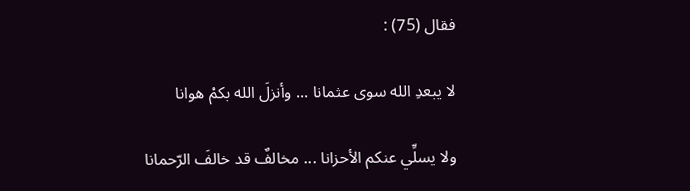فقال (75) :

لا يبعدِ الله سوى عثمانا ... وأنزلَ الله بكمْ هوانا

ولا يسلِّي عنكم الأحزانا ... مخالفٌ قد خالفَ الرّحمانا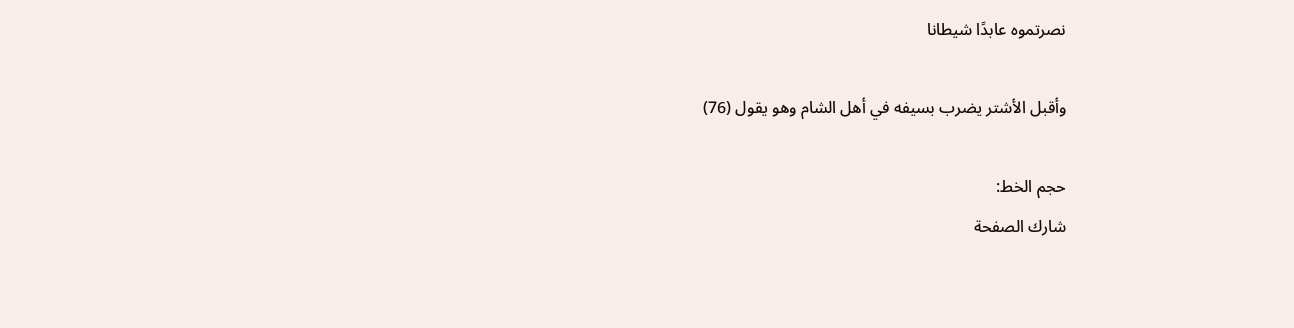نصرتموه عابدًا شيطانا

وأقبل الأشتر يضرب بسيفه في أهل الشام وهو يقول (76)

حجم الخط:
شارك الصفحة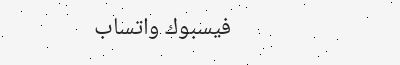فيسبوك واتساب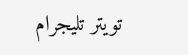تويتر تليجرام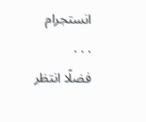انستجرام
. . .
فضلًا انتظر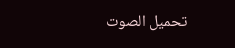تحميل الصوت